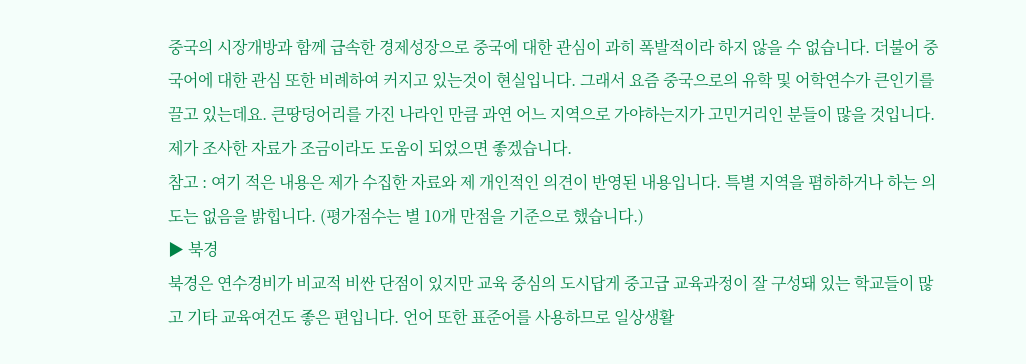중국의 시장개방과 함께 급속한 경제성장으로 중국에 대한 관심이 과히 폭발적이라 하지 않을 수 없습니다. 더불어 중국어에 대한 관심 또한 비례하여 커지고 있는것이 현실입니다. 그래서 요즘 중국으로의 유학 및 어학연수가 큰인기를 끌고 있는데요. 큰땅덩어리를 가진 나라인 만큼 과연 어느 지역으로 가야하는지가 고민거리인 분들이 많을 것입니다. 제가 조사한 자료가 조금이라도 도움이 되었으면 좋겠습니다.
참고 : 여기 적은 내용은 제가 수집한 자료와 제 개인적인 의견이 반영된 내용입니다. 특별 지역을 폄하하거나 하는 의도는 없음을 밝힙니다. (평가점수는 별 10개 만점을 기준으로 했습니다.)
▶ 북경
북경은 연수경비가 비교적 비싼 단점이 있지만 교육 중심의 도시답게 중고급 교육과정이 잘 구성돼 있는 학교들이 많고 기타 교육여건도 좋은 편입니다. 언어 또한 표준어를 사용하므로 일상생활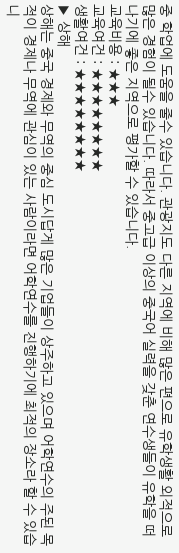중 학업에 도움을 줄수 있습니다. 관광지도 다른 지역에 비해 많은 편으로 유학생활 외적으로 많은 경험이 될수 있습니다. 따라서 중고급 이상의 중국어 실력을 갖춘 연수생들이 유학을 떠나기에 좋은 지역으로 평가할 수 있습니다.
교육비용 : ★★★
교육여건 : ★★★★★★★★
생활여건 : ★★★★★★★★
▶ 상해
상해는 중국 경제와 무역의 중심 도시답게 많은 기업들이 상주하고 있으며 어학연수의 주된 목적이 경제나 무역에 관심이 있는 사람이라면 어학연수를 진행하기에 최적의 장소라 할 수 있습니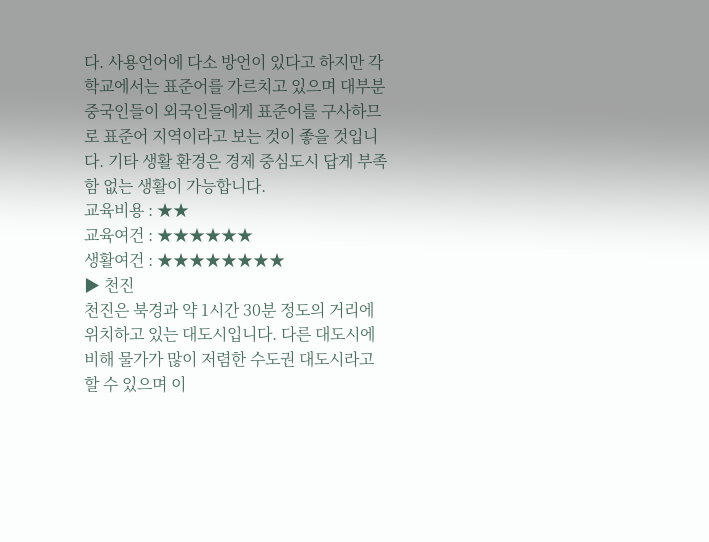다. 사용언어에 다소 방언이 있다고 하지만 각 학교에서는 표준어를 가르치고 있으며 대부분 중국인들이 외국인들에게 표준어를 구사하므로 표준어 지역이라고 보는 것이 좋을 것입니다. 기타 생활 환경은 경제 중심도시 답게 부족함 없는 생활이 가능합니다.
교육비용 : ★★
교육여건 : ★★★★★★
생활여건 : ★★★★★★★★
▶ 천진
천진은 북경과 약 1시간 30분 정도의 거리에 위치하고 있는 대도시입니다. 다른 대도시에 비해 물가가 많이 저렴한 수도권 대도시라고 할 수 있으며 이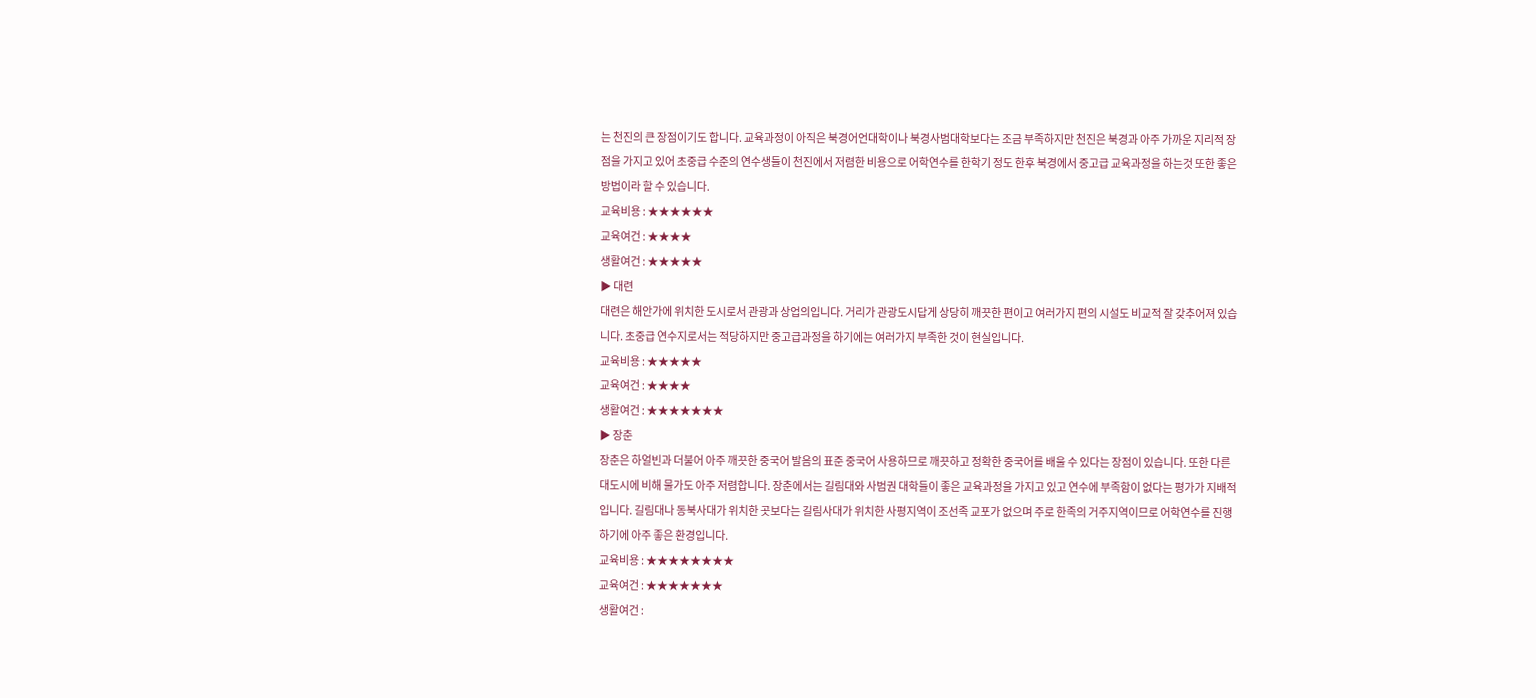는 천진의 큰 장점이기도 합니다. 교육과정이 아직은 북경어언대학이나 북경사범대학보다는 조금 부족하지만 천진은 북경과 아주 가까운 지리적 장점을 가지고 있어 초중급 수준의 연수생들이 천진에서 저렴한 비용으로 어학연수를 한학기 정도 한후 북경에서 중고급 교육과정을 하는것 또한 좋은 방법이라 할 수 있습니다.
교육비용 : ★★★★★★
교육여건 : ★★★★
생활여건 : ★★★★★
▶ 대련
대련은 해안가에 위치한 도시로서 관광과 상업의입니다. 거리가 관광도시답게 상당히 깨끗한 편이고 여러가지 편의 시설도 비교적 잘 갖추어져 있습니다. 초중급 연수지로서는 적당하지만 중고급과정을 하기에는 여러가지 부족한 것이 현실입니다.
교육비용 : ★★★★★
교육여건 : ★★★★
생활여건 : ★★★★★★★
▶ 장춘
장춘은 하얼빈과 더불어 아주 깨끗한 중국어 발음의 표준 중국어 사용하므로 깨끗하고 정확한 중국어를 배울 수 있다는 장점이 있습니다. 또한 다른 대도시에 비해 물가도 아주 저렴합니다. 장춘에서는 길림대와 사범권 대학들이 좋은 교육과정을 가지고 있고 연수에 부족함이 없다는 평가가 지배적입니다. 길림대나 동북사대가 위치한 곳보다는 길림사대가 위치한 사평지역이 조선족 교포가 없으며 주로 한족의 거주지역이므로 어학연수를 진행하기에 아주 좋은 환경입니다.
교육비용 : ★★★★★★★★
교육여건 : ★★★★★★★
생활여건 :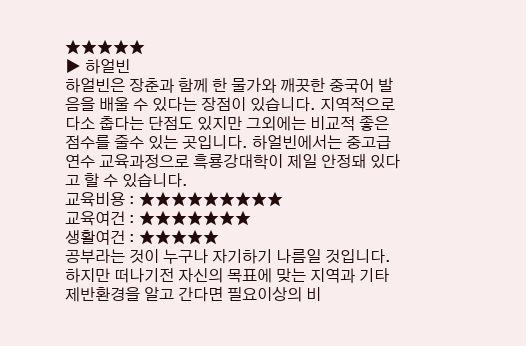★★★★★
▶ 하얼빈
하얼빈은 장춘과 함께 한 물가와 깨끗한 중국어 발음을 배울 수 있다는 장점이 있습니다. 지역적으로 다소 춥다는 단점도 있지만 그외에는 비교적 좋은 점수를 줄수 있는 곳입니다. 하얼빈에서는 중고급 연수 교육과정으로 흑룡강대학이 제일 안정돼 있다고 할 수 있습니다.
교육비용 : ★★★★★★★★★
교육여건 : ★★★★★★★
생활여건 : ★★★★★
공부라는 것이 누구나 자기하기 나름일 것입니다. 하지만 떠나기전 자신의 목표에 맞는 지역과 기타 제반환경을 알고 간다면 필요이상의 비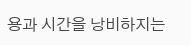용과 시간을 낭비하지는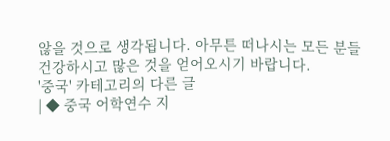않을 것으로 생각됩니다. 아무튼 떠나시는 모든 분들 건강하시고 많은 것을 얻어오시기 바랍니다.
'중국' 카테고리의 다른 글
| ◆ 중국 어학연수 지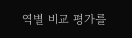역별 비교 평가를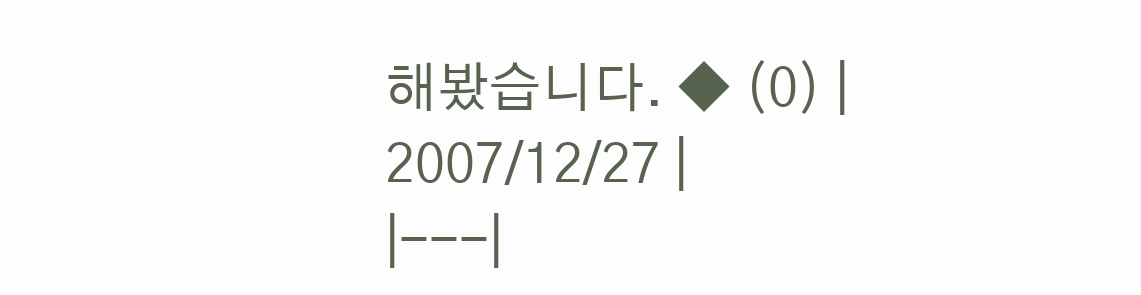해봤습니다. ◆ (0) | 2007/12/27 |
|---|